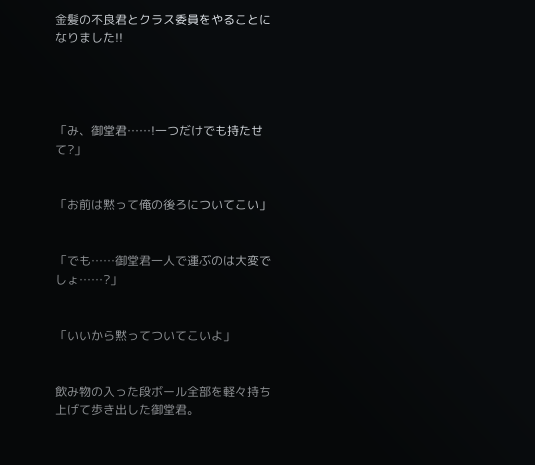金髪の不良君とクラス委員をやることになりました!!




「み、御堂君……!一つだけでも持たせて?」


「お前は黙って俺の後ろについてこい」


「でも……御堂君一人で運ぶのは大変でしょ……?」


「いいから黙ってついてこいよ」


飲み物の入った段ボール全部を軽々持ち上げて歩き出した御堂君。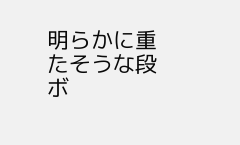明らかに重たそうな段ボ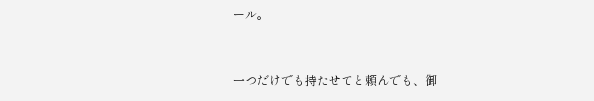ール。


一つだけでも持たせてと頼んでも、御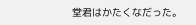堂君はかたくなだった。